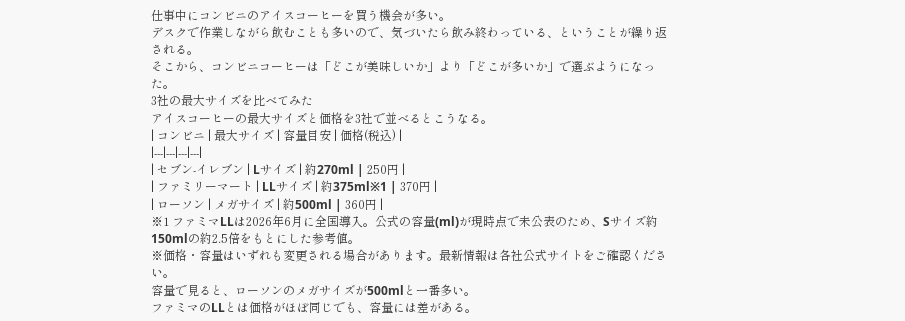仕事中にコンビニのアイスコーヒーを買う機会が多い。
デスクで作業しながら飲むことも多いので、気づいたら飲み終わっている、ということが繰り返される。
そこから、コンビニコーヒーは「どこが美味しいか」より「どこが多いか」で選ぶようになった。
3社の最大サイズを比べてみた
アイスコーヒーの最大サイズと価格を3社で並べるとこうなる。
| コンビニ | 最大サイズ | 容量目安 | 価格(税込) |
|---|---|---|---|
| セブン-イレブン | Lサイズ | 約270ml | 250円 |
| ファミリーマート | LLサイズ | 約375ml※1 | 370円 |
| ローソン | メガサイズ | 約500ml | 360円 |
※1 ファミマLLは2026年6月に全国導入。公式の容量(ml)が現時点で未公表のため、Sサイズ約150mlの約2.5倍をもとにした参考値。
※価格・容量はいずれも変更される場合があります。最新情報は各社公式サイトをご確認ください。
容量で見ると、ローソンのメガサイズが500mlと一番多い。
ファミマのLLとは価格がほぼ同じでも、容量には差がある。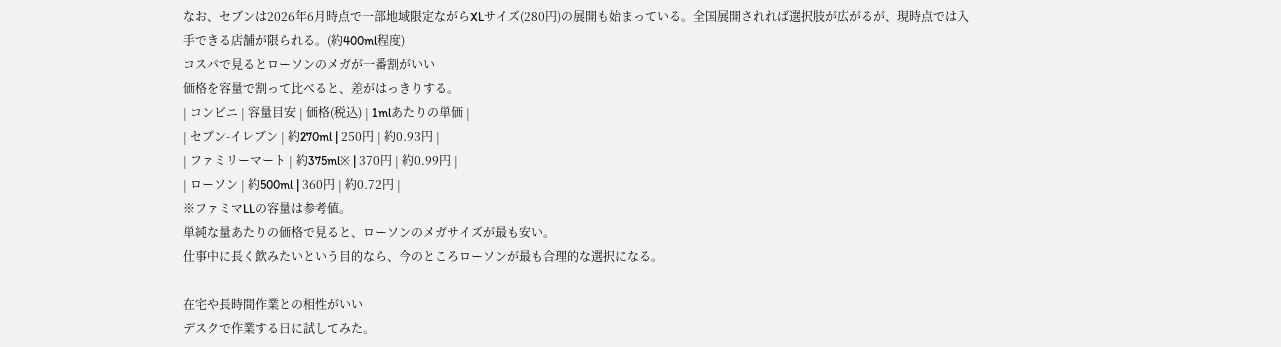なお、セブンは2026年6月時点で一部地域限定ながらXLサイズ(280円)の展開も始まっている。全国展開されれば選択肢が広がるが、現時点では入手できる店舗が限られる。(約400ml程度)
コスパで見るとローソンのメガが一番割がいい
価格を容量で割って比べると、差がはっきりする。
| コンビニ | 容量目安 | 価格(税込) | 1mlあたりの単価 |
| セブン-イレブン | 約270ml | 250円 | 約0.93円 |
| ファミリーマート | 約375ml※ | 370円 | 約0.99円 |
| ローソン | 約500ml | 360円 | 約0.72円 |
※ファミマLLの容量は参考値。
単純な量あたりの価格で見ると、ローソンのメガサイズが最も安い。
仕事中に長く飲みたいという目的なら、今のところローソンが最も合理的な選択になる。

在宅や長時間作業との相性がいい
デスクで作業する日に試してみた。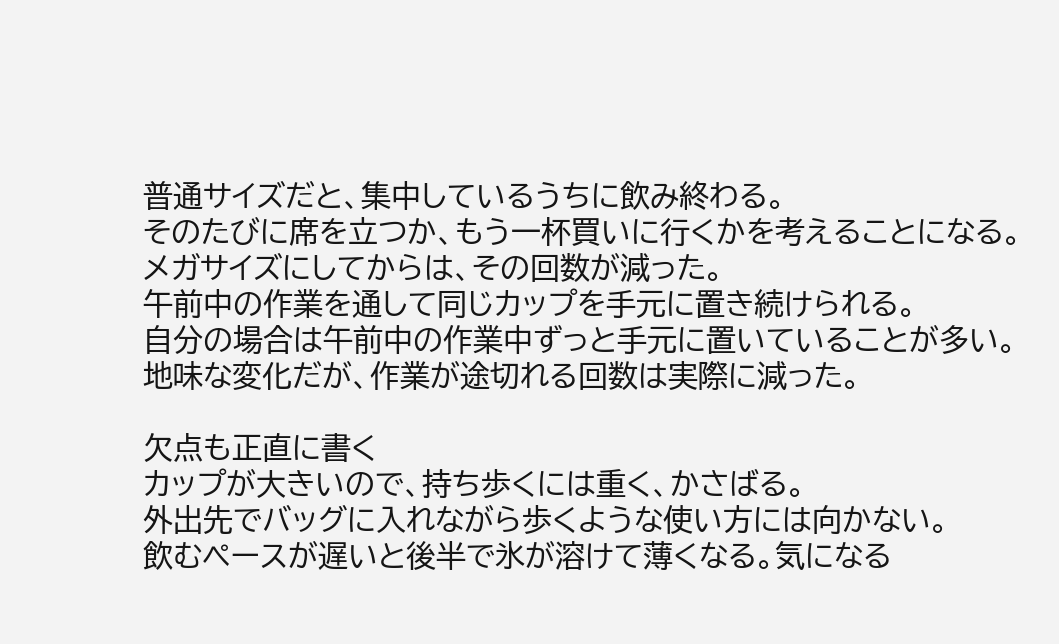普通サイズだと、集中しているうちに飲み終わる。
そのたびに席を立つか、もう一杯買いに行くかを考えることになる。
メガサイズにしてからは、その回数が減った。
午前中の作業を通して同じカップを手元に置き続けられる。
自分の場合は午前中の作業中ずっと手元に置いていることが多い。
地味な変化だが、作業が途切れる回数は実際に減った。

欠点も正直に書く
カップが大きいので、持ち歩くには重く、かさばる。
外出先でバッグに入れながら歩くような使い方には向かない。
飲むペースが遅いと後半で氷が溶けて薄くなる。気になる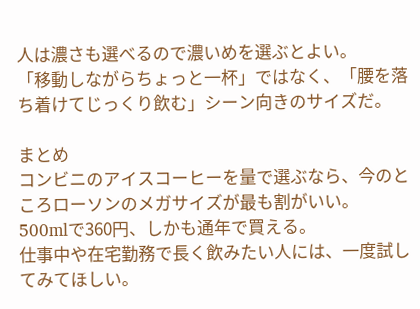人は濃さも選べるので濃いめを選ぶとよい。
「移動しながらちょっと一杯」ではなく、「腰を落ち着けてじっくり飲む」シーン向きのサイズだ。

まとめ
コンビニのアイスコーヒーを量で選ぶなら、今のところローソンのメガサイズが最も割がいい。
500mlで360円、しかも通年で買える。
仕事中や在宅勤務で長く飲みたい人には、一度試してみてほしい。